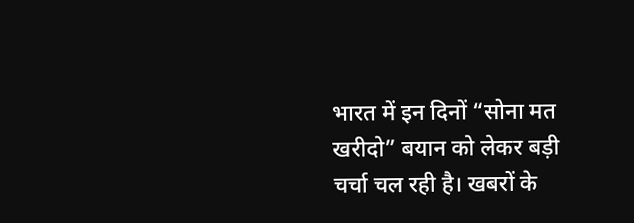भारत में इन दिनों “सोना मत खरीदो” बयान को लेकर बड़ी चर्चा चल रही है। खबरों के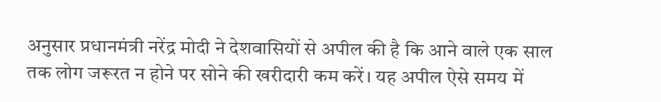अनुसार प्रधानमंत्री नरेंद्र मोदी ने देशवासियों से अपील की है कि आने वाले एक साल तक लोग जरूरत न होने पर सोने की खरीदारी कम करें। यह अपील ऐसे समय में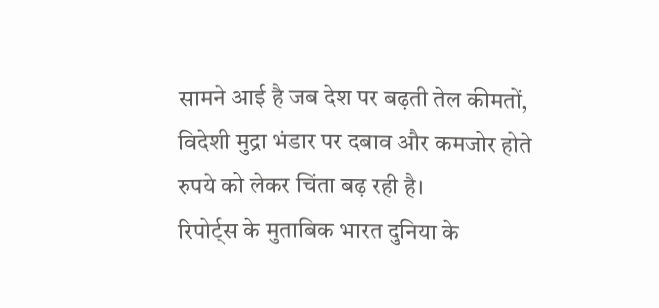सामने आई है जब देश पर बढ़ती तेल कीमतों, विदेशी मुद्रा भंडार पर दबाव और कमजोर होते रुपये को लेकर चिंता बढ़ रही है।
रिपोर्ट्स के मुताबिक भारत दुनिया के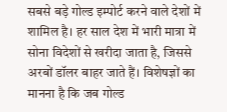सबसे बड़े गोल्ड इम्पोर्ट करने वाले देशों में शामिल है। हर साल देश में भारी मात्रा में सोना विदेशों से खरीदा जाता है, जिससे अरबों डॉलर बाहर जाते हैं। विशेषज्ञों का मानना है कि जब गोल्ड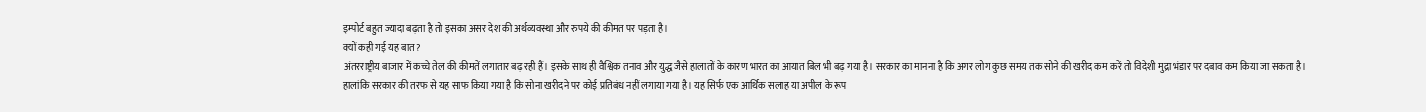इम्पोर्ट बहुत ज्यादा बढ़ता है तो इसका असर देश की अर्थव्यवस्था और रुपये की कीमत पर पड़ता है।
क्यों कही गई यह बात?
अंतरराष्ट्रीय बाजार में कच्चे तेल की कीमतें लगातार बढ़ रही हैं। इसके साथ ही वैश्विक तनाव और युद्ध जैसे हालातों के कारण भारत का आयात बिल भी बढ़ गया है। सरकार का मानना है कि अगर लोग कुछ समय तक सोने की खरीद कम करें तो विदेशी मुद्रा भंडार पर दबाव कम किया जा सकता है।
हालांकि सरकार की तरफ से यह साफ किया गया है कि सोना खरीदने पर कोई प्रतिबंध नहीं लगाया गया है। यह सिर्फ एक आर्थिक सलाह या अपील के रूप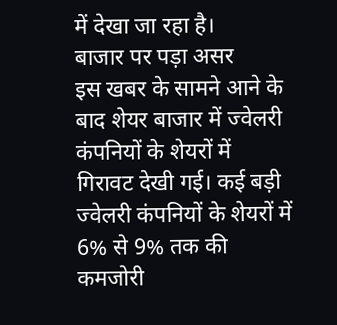में देखा जा रहा है।
बाजार पर पड़ा असर
इस खबर के सामने आने के बाद शेयर बाजार में ज्वेलरी कंपनियों के शेयरों में गिरावट देखी गई। कई बड़ी ज्वेलरी कंपनियों के शेयरों में 6% से 9% तक की कमजोरी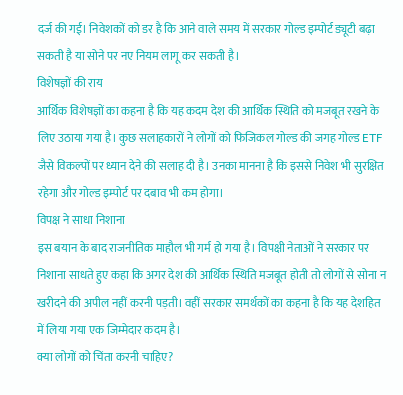दर्ज की गई। निवेशकों को डर है कि आने वाले समय में सरकार गोल्ड इम्पोर्ट ड्यूटी बढ़ा सकती है या सोने पर नए नियम लागू कर सकती है।
विशेषज्ञों की राय
आर्थिक विशेषज्ञों का कहना है कि यह कदम देश की आर्थिक स्थिति को मजबूत रखने के लिए उठाया गया है। कुछ सलाहकारों ने लोगों को फिजिकल गोल्ड की जगह गोल्ड ETF जैसे विकल्पों पर ध्यान देने की सलाह दी है। उनका मानना है कि इससे निवेश भी सुरक्षित रहेगा और गोल्ड इम्पोर्ट पर दबाव भी कम होगा।
विपक्ष ने साधा निशाना
इस बयान के बाद राजनीतिक माहौल भी गर्म हो गया है। विपक्षी नेताओं ने सरकार पर निशाना साधते हुए कहा कि अगर देश की आर्थिक स्थिति मजबूत होती तो लोगों से सोना न खरीदने की अपील नहीं करनी पड़ती। वहीं सरकार समर्थकों का कहना है कि यह देशहित में लिया गया एक जिम्मेदार कदम है।
क्या लोगों को चिंता करनी चाहिए?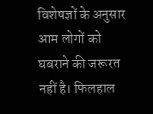विशेषज्ञों के अनुसार आम लोगों को घबराने की जरूरत नहीं है। फिलहाल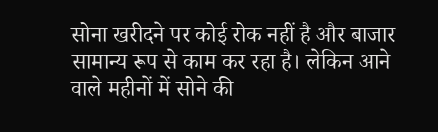सोना खरीदने पर कोई रोक नहीं है और बाजार सामान्य रूप से काम कर रहा है। लेकिन आने वाले महीनों में सोने की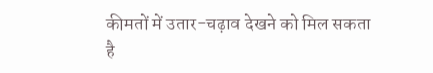कीमतों में उतार-चढ़ाव देखने को मिल सकता है